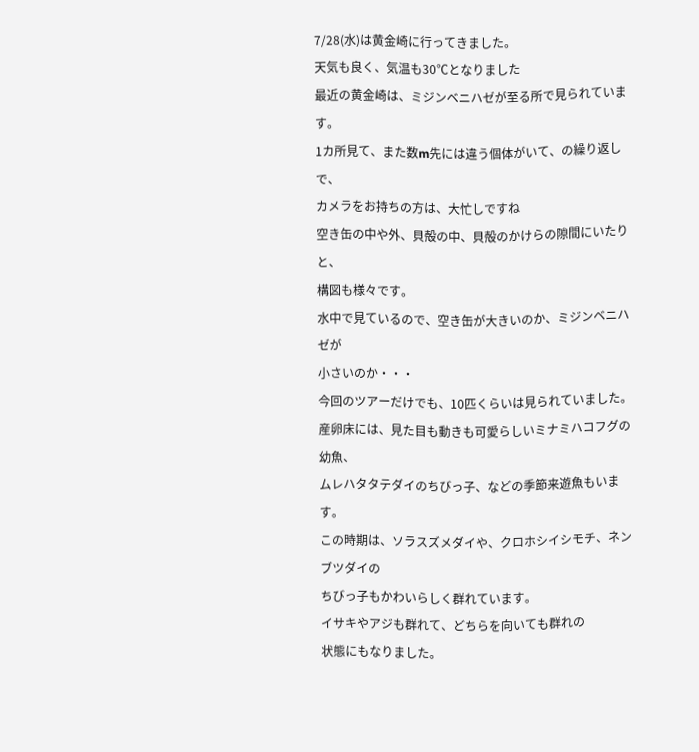7/28(水)は黄金崎に行ってきました。
天気も良く、気温も30℃となりました
最近の黄金崎は、ミジンベニハゼが至る所で見られています。
1カ所見て、また数m先には違う個体がいて、の繰り返しで、
カメラをお持ちの方は、大忙しですね
空き缶の中や外、貝殻の中、貝殻のかけらの隙間にいたりと、
構図も様々です。
水中で見ているので、空き缶が大きいのか、ミジンベニハゼが
小さいのか・・・
今回のツアーだけでも、10匹くらいは見られていました。
産卵床には、見た目も動きも可愛らしいミナミハコフグの幼魚、
ムレハタタテダイのちびっ子、などの季節来遊魚もいます。
この時期は、ソラスズメダイや、クロホシイシモチ、ネンブツダイの
ちびっ子もかわいらしく群れています。
イサキやアジも群れて、どちらを向いても群れの
状態にもなりました。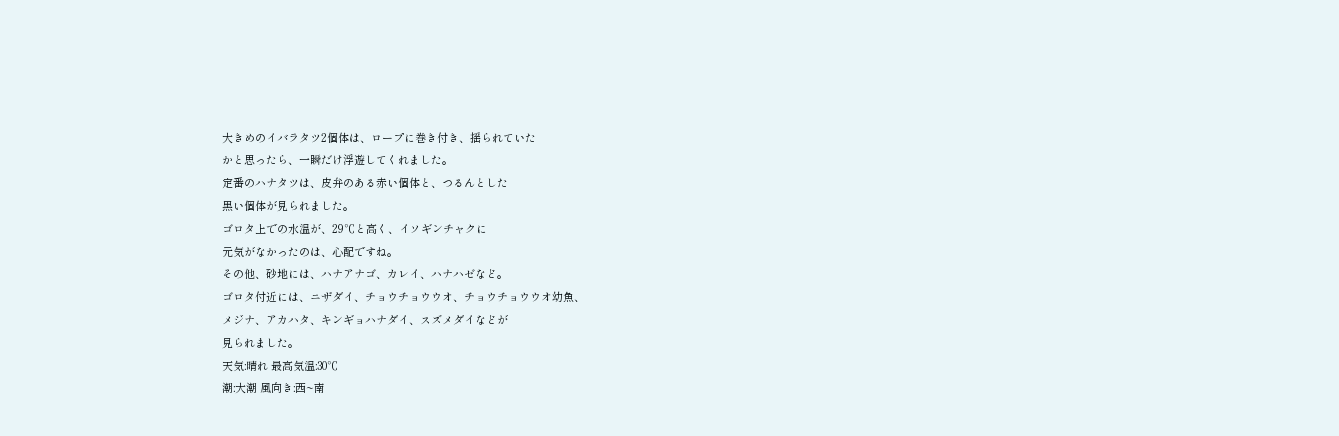大きめのイバラタツ2個体は、ロープに巻き付き、揺られていた
かと思ったら、一瞬だけ浮遊してくれました。
定番のハナタツは、皮弁のある赤い個体と、つるんとした
黒い個体が見られました。
ゴロタ上での水温が、29℃と高く、イソギンチャクに
元気がなかったのは、心配ですね。
その他、砂地には、ハナアナゴ、カレイ、ハナハゼなど。
ゴロタ付近には、ニザダイ、チョウチョウウオ、チョウチョウウオ幼魚、
メジナ、アカハタ、キンギョハナダイ、スズメダイなどが
見られました。
天気:晴れ 最高気温:30℃
潮:大潮 風向き:西~南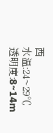西
水温:24~29℃
透明度:8~14m